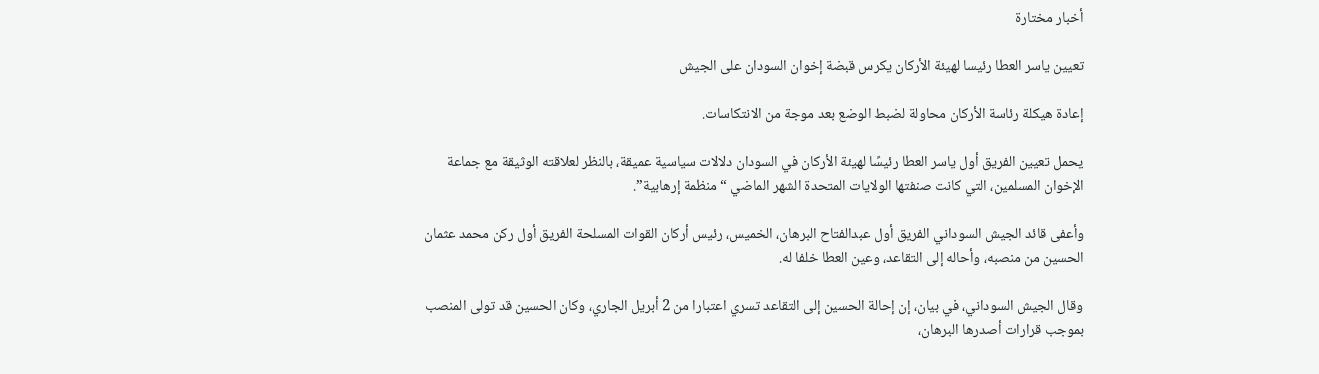أخبار مختارة

تعيين ياسر العطا رئيسا لهيئة الأركان يكرس قبضة إخوان السودان على الجيش

إعادة هيكلة رئاسة الأركان محاولة لضبط الوضع بعد موجة من الانتكاسات.

يحمل تعيين الفريق أول ياسر العطا رئيسًا لهيئة الأركان في السودان دلالات سياسية عميقة، بالنظر لعلاقته الوثيقة مع جماعة الإخوان المسلمين، التي كانت صنفتها الولايات المتحدة الشهر الماضي “منظمة إرهابية”.

وأعفى قائد الجيش السوداني الفريق أول عبدالفتاح البرهان، الخميس، رئيس أركان القوات المسلحة الفريق أول ركن محمد عثمان الحسين من منصبه، وأحاله إلى التقاعد، وعين العطا خلفا له.

وقال الجيش السوداني، في بيان، إن إحالة الحسين إلى التقاعد تسري اعتبارا من 2 أبريل الجاري، وكان الحسين قد تولى المنصب بموجب قرارات أصدرها البرهان،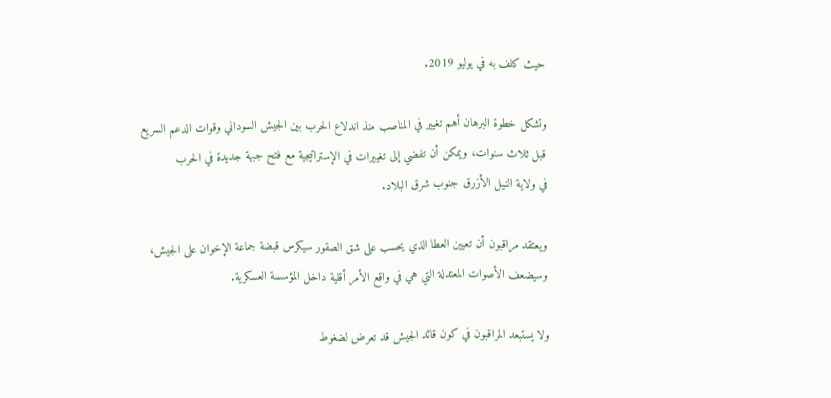حيث كلف به في يوليو 2019.

وتشكل خطوة البرهان أهم تغيير ‌في المناصب منذ اندلاع الحرب بين الجيش السوداني وقوات الدعم السريع قبل ثلاث سنوات، ويمكن أن تفضي إلى تغييرات في الإستراتيجية مع فتح جبهة جديدة في الحرب في ‌ولاية ‌النيل الأزرق جنوب شرق البلاد.

ويعتقد مراقبون أن تعيين العطا الذي يحسب على شق الصقور سيكرس قبضة جماعة الإخوان على الجيش، وسيضعف الأصوات المعتدلة التي هي في واقع الأمر أقلية داخل المؤسسة العسكرية.

ولا يستبعد المراقبون في كون قائد الجيش قد تعرض لضغوط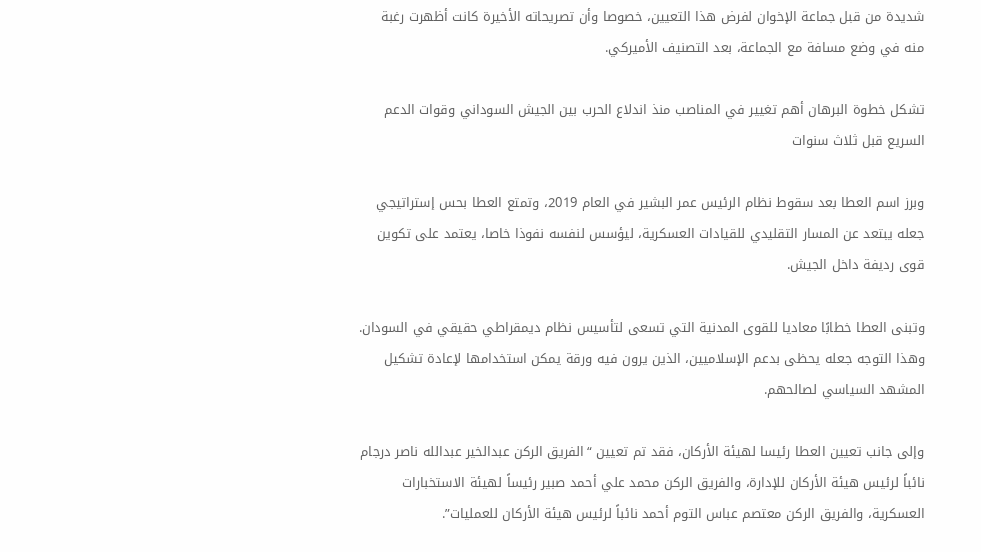شديدة من قبل جماعة الإخوان لفرض هذا التعيين، خصوصا وأن تصريحاته الأخيرة كانت أظهرت رغبة منه في وضع مسافة مع الجماعة، بعد التصنيف الأميركي.

تشكل خطوة البرهان أهم تغيير ‌في المناصب منذ اندلاع الحرب بين الجيش السوداني وقوات الدعم السريع قبل ثلاث سنوات

وبرز اسم العطا بعد سقوط نظام الرئيس عمر البشير في العام 2019، وتمتع العطا بحس إستراتيجي جعله يبتعد عن المسار التقليدي للقيادات العسكرية، ليؤسس لنفسه نفوذا خاصا، يعتمد على تكوين قوى رديفة داخل الجيش.

وتبنى العطا خطابًا معاديا للقوى المدنية التي تسعى لتأسيس نظام ديمقراطي حقيقي في السودان. وهذا التوجه جعله يحظى بدعم الإسلاميين، الذين يرون فيه ورقة يمكن استخدامها لإعادة تشكيل المشهد السياسي لصالحهم.

وإلى جانب تعيين العطا رئيسا لهيئة الأركان، فقد تم تعيين “الفريق الركن عبدالخير عبدالله ناصر درجام نائباً لرئيس هيئة الأركان للإدارة، والفريق الركن محمد علي أحمد صبير رئيساً لهيئة الاستخبارات العسكرية، والفريق الركن معتصم عباس التوم أحمد نائباً لرئيس هيئة الأركان للعمليات”.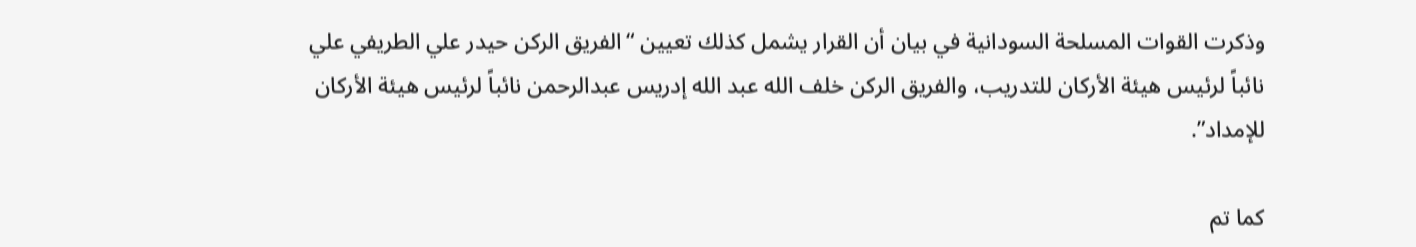وذكرت القوات المسلحة السودانية في بيان أن القرار يشمل كذلك تعيين “الفريق الركن حيدر علي الطريفي علي نائباً لرئيس هيئة الأركان للتدريب، والفريق الركن خلف الله عبد الله إدريس عبدالرحمن نائباً لرئيس هيئة الأركان للإمداد”.

كما تم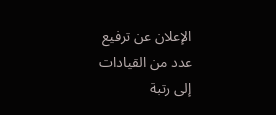الإعلان عن ترفيع عدد من القيادات إلى رتبة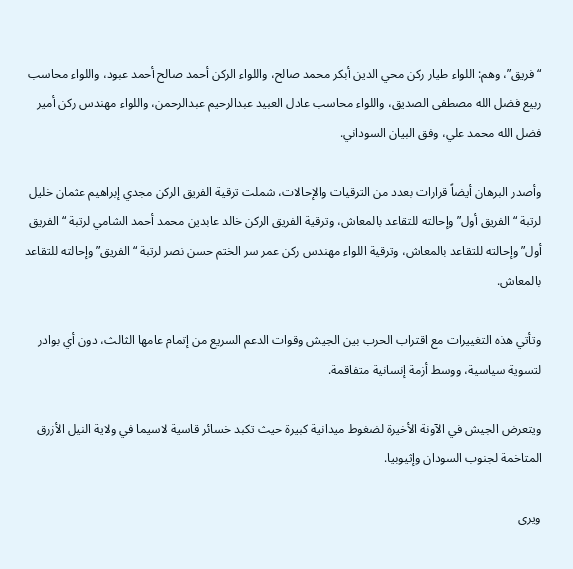“فريق”، وهم: اللواء طيار ركن محي الدين أبكر محمد صالح، واللواء الركن أحمد صالح أحمد عبود، واللواء محاسب ربيع فضل الله مصطفى الصديق، واللواء محاسب عادل العبيد عبدالرحيم عبدالرحمن، واللواء مهندس ركن أمير فضل الله محمد علي، وفق البيان السوداني.

وأصدر البرهان أيضاً قرارات بعدد من الترقيات والإحالات، شملت ترقية الفريق الركن مجدي إبراهيم عثمان خليل لرتبة “الفريق أول” وإحالته للتقاعد بالمعاش، وترقية الفريق الركن خالد عابدين محمد أحمد الشامي لرتبة “الفريق أول” وإحالته للتقاعد بالمعاش، وترقية اللواء مهندس ركن عمر سر الختم حسن نصر لرتبة “الفريق” وإحالته للتقاعد بالمعاش.

وتأتي هذه التغييرات مع اقتراب الحرب بين الجيش وقوات الدعم السريع من إتمام عامها الثالث، دون أي بوادر لتسوية سياسية، ووسط أزمة إنسانية متفاقمة.

ويتعرض الجيش في الآونة الأخيرة لضغوط ميدانية كبيرة حيث تكبد خسائر قاسية لاسيما في ولاية النيل الأزرق المتاخمة لجنوب السودان وإثيوبيا.

ويرى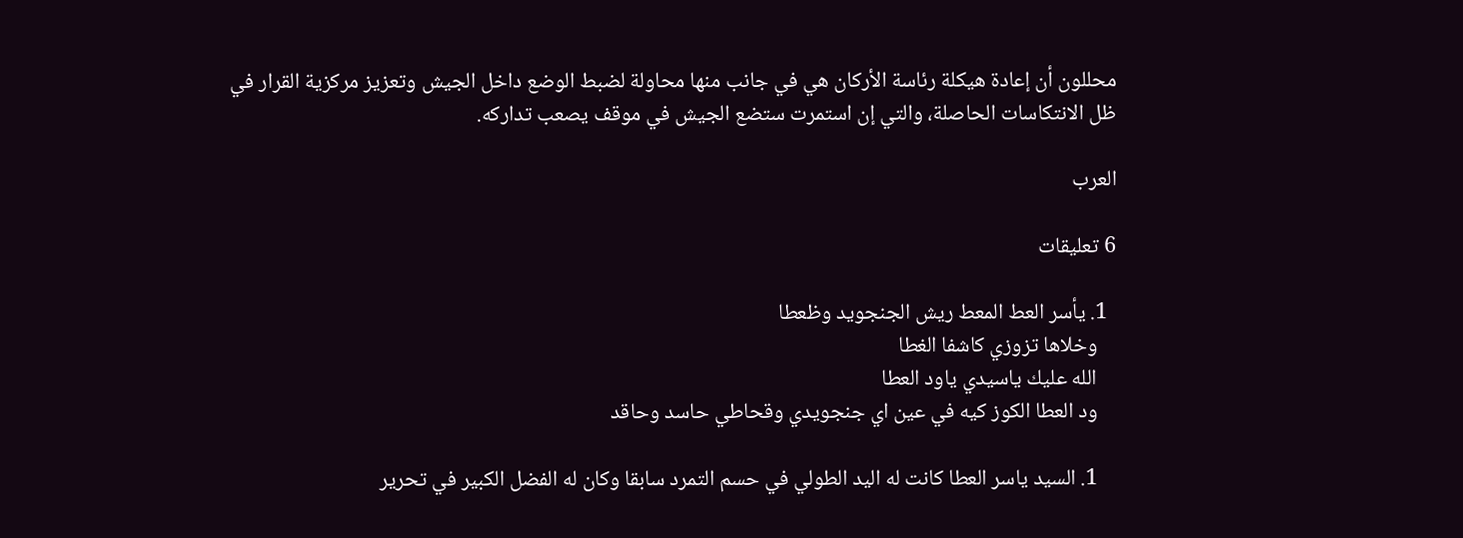محللون أن إعادة هيكلة رئاسة الأركان هي في جانب منها محاولة لضبط الوضع داخل الجيش وتعزيز مركزية القرار في ظل الانتكاسات الحاصلة، والتي إن استمرت ستضع الجيش في موقف يصعب تداركه.

العرب

6 تعليقات

  1. يأسر العط المعط ريش الجنجويد وظعطا
    وخلاها تزوزي كاشفا الغطا
    الله عليك ياسيدي ياود العطا
    ود العطا الكوز كيه في عين اي جنجويدي وقحاطي حاسد وحاقد

    1. السيد ياسر العطا كانت له اليد الطولي في حسم التمرد سابقا وكان له الفضل الكبير في تحرير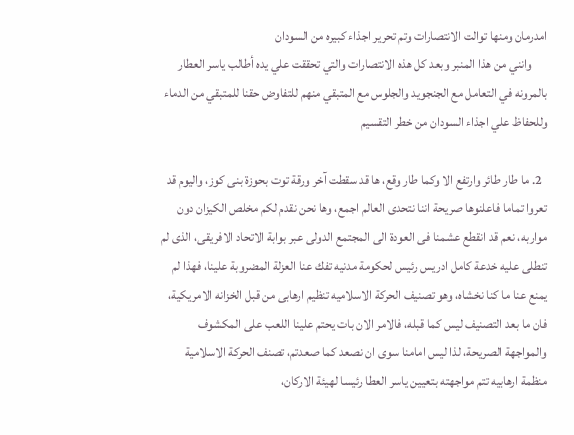امدرمان ومنها توالت الانتصارات وتم تحرير اجذاء كبيره من السودان
      وانني من هذا المنبر وبعد كل هذه الانتصارات والتي تحققت علي يده أطالب ياسر العطار بالمرونه في التعامل مع الجنجويد والجلوس مع المتبقي منهم للتفاوض حقنا للمتبقي من الدماء وللحفاظ علي اجذاء السودان من خطر التقسيم

  2. ما طار طائر وارتفع الا وكما طار وقع، ها قد سقطت آخر ورقة توت بحوزة بنى كوز، واليوم قد تعروا تماما فاعلنوها صريحة اننا نتحدى العالم اجمع، وها نحن نقدم لكم مخلص الكيزان دون مواربه، نعم قد انقطع عشمنا فى العودة الى المجتمع الدولى عبر بوابة الاتحاد الافريقى، الذى لم تنطلى عليه خدعة كامل ادريس رئيس لحكومة مدنيه تفك عنا العزلة المضروبة علينا، فهذا لم يمنع عنا ما كنا نخشاه، وهو تصنيف الحركة الاسلاميه تنظيم ارهابى من قبل الخزانه الامريكية، فان ما بعد التصنيف ليس كما قبله، فالامر الان بات يحتم علينا اللعب على المكشوف والمواجهة الصريحة، لذا ليس امامنا سوى ان نصعد كما صعدتم، تصنف الحركة الاسلامية منظمة ارهابيه تتم مواجهته بتعيين ياسر العطا رئيسا لهيئة الاركان،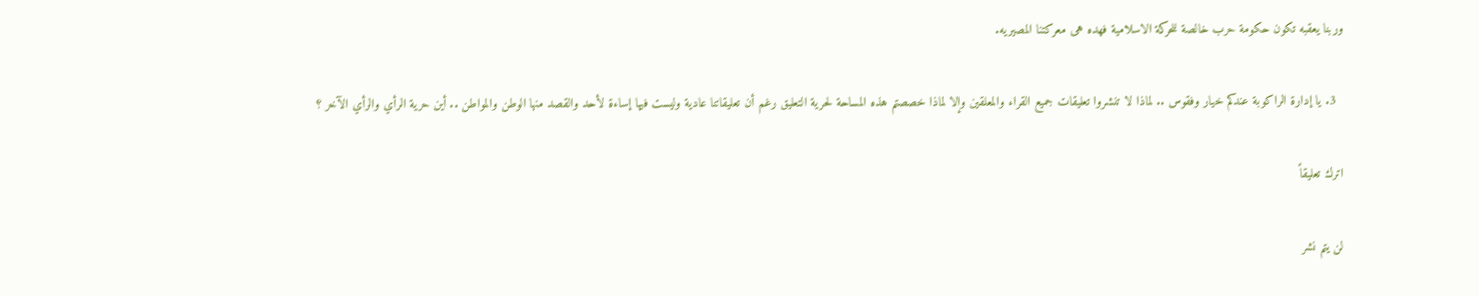وربنا يعقبه تكون حكومة حرب خالصة للحركة الاسلامية فهده هى معركتنا المصيريه.

  3. يا إدارة الراكوبة عندكم خيار وفقوس .. لماذا لا تنشروا تعليقات جميع القراء والمعلقين وإلا لماذا خصصتم هذه المساحة لحرية التعليق رغم أن تعليقاتنا عادية وليست فيها إساءة لأحد والقصد منها الوطن والمواطن .. أين حرية الرأي والرأي الآخر ؟

اترك تعليقاً

لن يتم نشر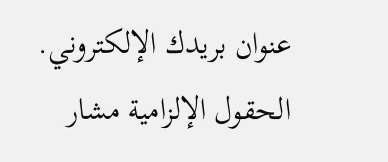عنوان بريدك الإلكتروني. الحقول الإلزامية مشار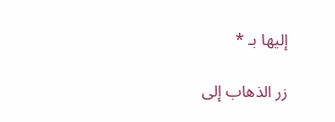إليها بـ *

زر الذهاب إلى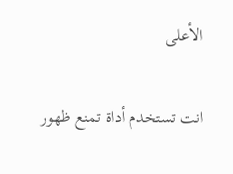الأعلى

انت تستخدم أداة تمنع ظهور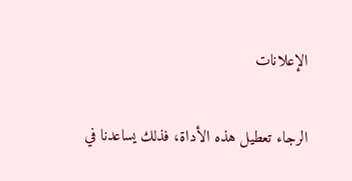الإعلانات

الرجاء تعطيل هذه الأداة، فذلك يساعدنا في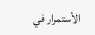الأستمرار في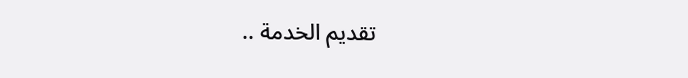تقديم الخدمة ..